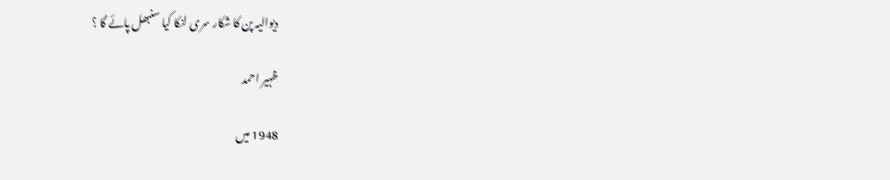دیوالیہ پن کا شکار سری لنکا کیا سنبھل پائے گا ؟

ظہیر احمد

1948 میں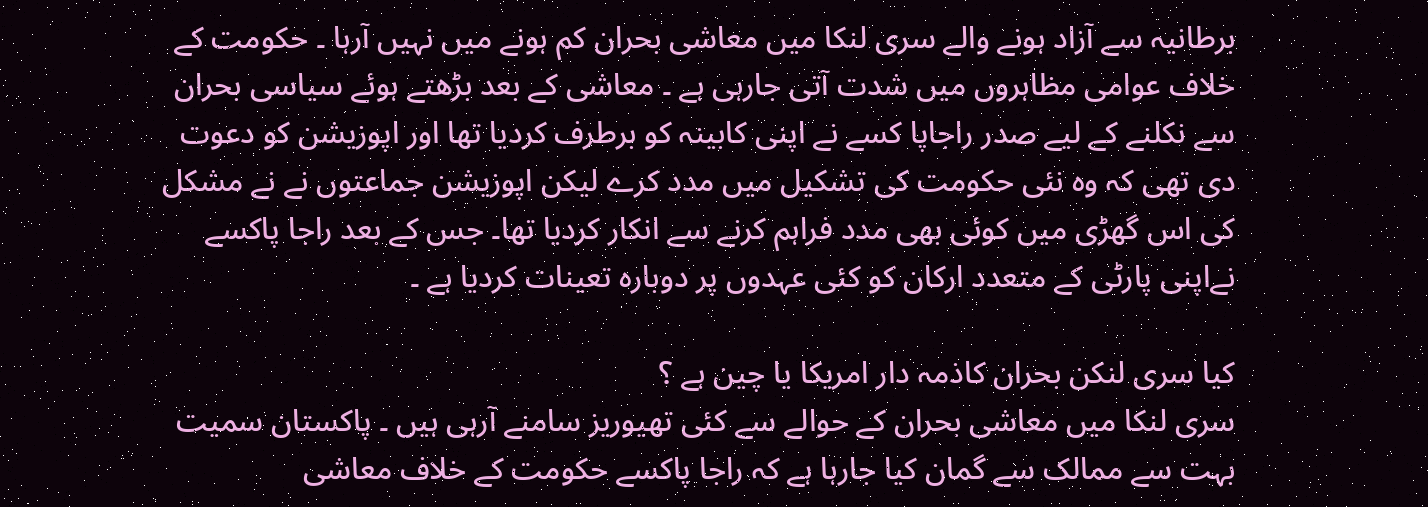برطانیہ سے آزاد ہونے والے سری لنکا میں معاشی بحران کم ہونے میں نہیں آرہا ۔ حکومت کے خلاف عوامی مظاہروں میں شدت آتی جارہی ہے ۔ معاشی کے بعد بڑھتے ہوئے سیاسی بحران سے نکلنے کے لیے صدر راجاپا کسے نے اپنی کابینہ کو برطرف کردیا تھا اور اپوزیشن کو دعوت دی تھی کہ وہ نئی حکومت کی تشکیل میں مدد کرے لیکن اپوزیشن جماعتوں نے نے مشکل کی اس گھڑی میں کوئی بھی مدد فراہم کرنے سے انکار کردیا تھا۔ جس کے بعد راجا پاکسے نےاپنی پارٹی کے متعدد ارکان کو کئی عہدوں پر دوبارہ تعینات کردیا ہے ۔

کیا سری لنکن بحران کاذمہ دار امریکا یا چین ہے ؟
سری لنکا میں معاشی بحران کے حوالے سے کئی تھیوریز سامنے آرہی ہیں ۔ پاکستان سمیت بہت سے ممالک سے گمان کیا جارہا ہے کہ راجا پاکسے حکومت کے خلاف معاشی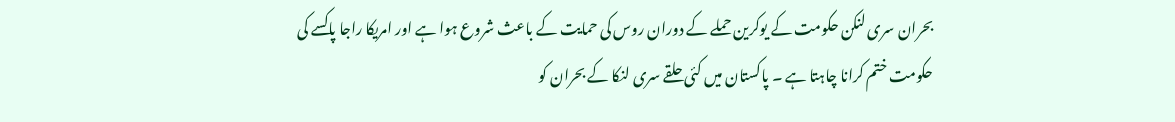بحران سری لنکن حکومت کے یوکرین حملے کے دوران روس کی حمایت کے باعث شروع ہوا ہے اور امریکا راجا پاکسے کی حکومت ختم کرانا چاہتا ہے ۔ پاکستان میں کئی حلقے سری لنکا کے بحران کو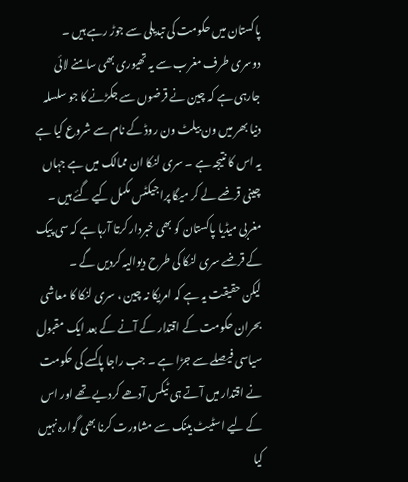پاکستان میں حکومت کی تبدیلی سے جوڑ رہے ہیں ۔ دوسری طرف مغرب سے یہ تھیوری بھی سامنے لائی جارہی ہے کہ چین نے قرضوں سے جکڑنے کا جو سلسلہ دنیا بھر میں ون بیلٹ ون روڈ کے نام سے شروع کیا ہے یہ اس کا نتیجہ ہے ۔ سری لنکا ان ممالک میں ہے جہاں چینی قرضے لے کر میگا پراجیکٹس مکمل کیے گئے ہیں ۔ مغربی میڈیا پاکستان کو بھی خبردار کرتا آرہا ہے کہ سی پیک کے قرضے سری لنکا کی طرح دیوالیہ کردیں گے ۔
لیکن حقیقت یہ ہے کہ امریکا نہ چین ، سری لنکا کا معاشی بحران حکومت کے اقتدار کے آنے کے بعد ایک مقبول سیاسی فیصلے سے جڑا ہے ۔ جب راجا پاکسے کی حکومت نے اقتدار میں آتے ہی ٹیکس آدھے کردیے تھے اور اس کے لیے اسٹیٹ بینک سے مشاورت کرنا بھی گوارہ نہیں کیا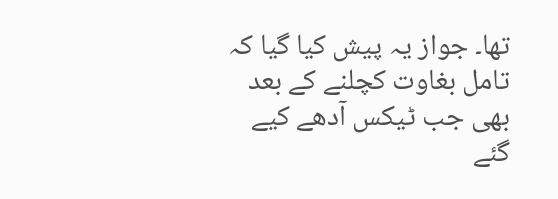تھا۔ جواز یہ پیش کیا گیا کہ تامل بغاوت کچلنے کے بعد بھی جب ٹیکس آدھے کیے گئے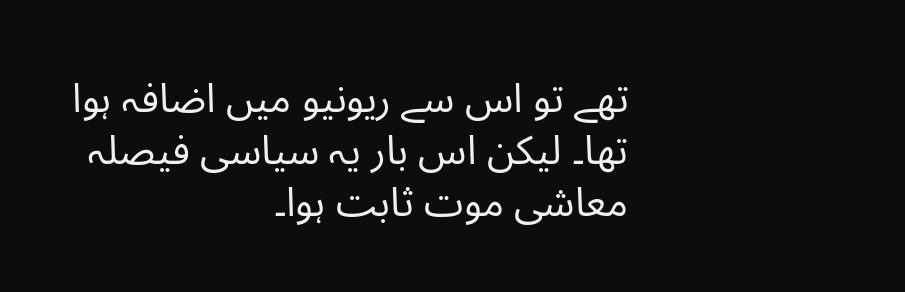تھے تو اس سے ریونیو میں اضافہ ہوا تھا۔ لیکن اس بار یہ سیاسی فیصلہ معاشی موت ثابت ہوا۔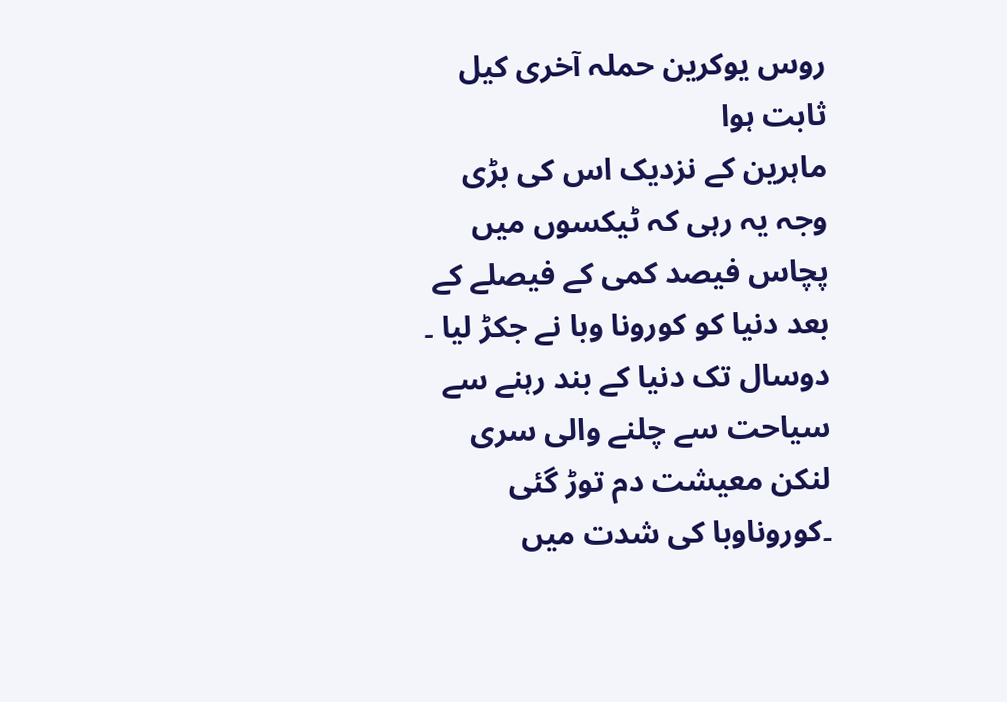روس یوکرین حملہ آخری کیل ثابت ہوا
ماہرین کے نزدیک اس کی بڑی وجہ یہ رہی کہ ٹیکسوں میں پچاس فیصد کمی کے فیصلے کے بعد دنیا کو کورونا وبا نے جکڑ لیا ۔ دوسال تک دنیا کے بند رہنے سے سیاحت سے چلنے والی سری لنکن معیشت دم توڑ گئی ۔کوروناوبا کی شدت میں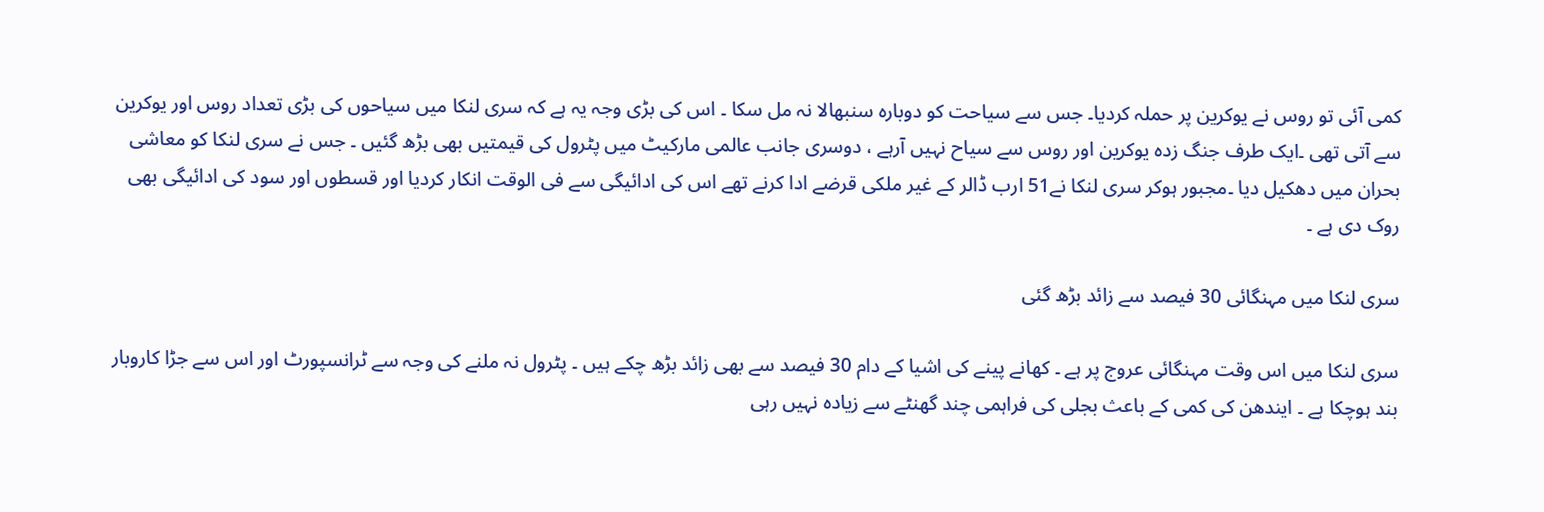کمی آئی تو روس نے یوکرین پر حملہ کردیا۔ جس سے سیاحت کو دوبارہ سنبھالا نہ مل سکا ۔ اس کی بڑی وجہ یہ ہے کہ سری لنکا میں سیاحوں کی بڑی تعداد روس اور یوکرین سے آتی تھی ۔ایک طرف جنگ زدہ یوکرین اور روس سے سیاح نہیں آرہے ، دوسری جانب عالمی مارکیٹ میں پٹرول کی قیمتیں بھی بڑھ گئیں ۔ جس نے سری لنکا کو معاشی بحران میں دھکیل دیا ۔مجبور ہوکر سری لنکا نے51 ارب ڈالر کے غیر ملکی قرضے ادا کرنے تھے اس کی ادائیگی سے فی الوقت انکار کردیا اور قسطوں اور سود کی ادائیگی بھی روک دی ہے ۔

سری لنکا میں مہنگائی 30 فیصد سے زائد بڑھ گئی

سری لنکا میں اس وقت مہنگائی عروج پر ہے ۔ کھانے پینے کی اشیا کے دام 30 فیصد سے بھی زائد بڑھ چکے ہیں ۔ پٹرول نہ ملنے کی وجہ سے ٹرانسپورٹ اور اس سے جڑا کاروبار بند ہوچکا ہے ۔ ایندھن کی کمی کے باعث بجلی کی فراہمی چند گھنٹے سے زیادہ نہیں رہی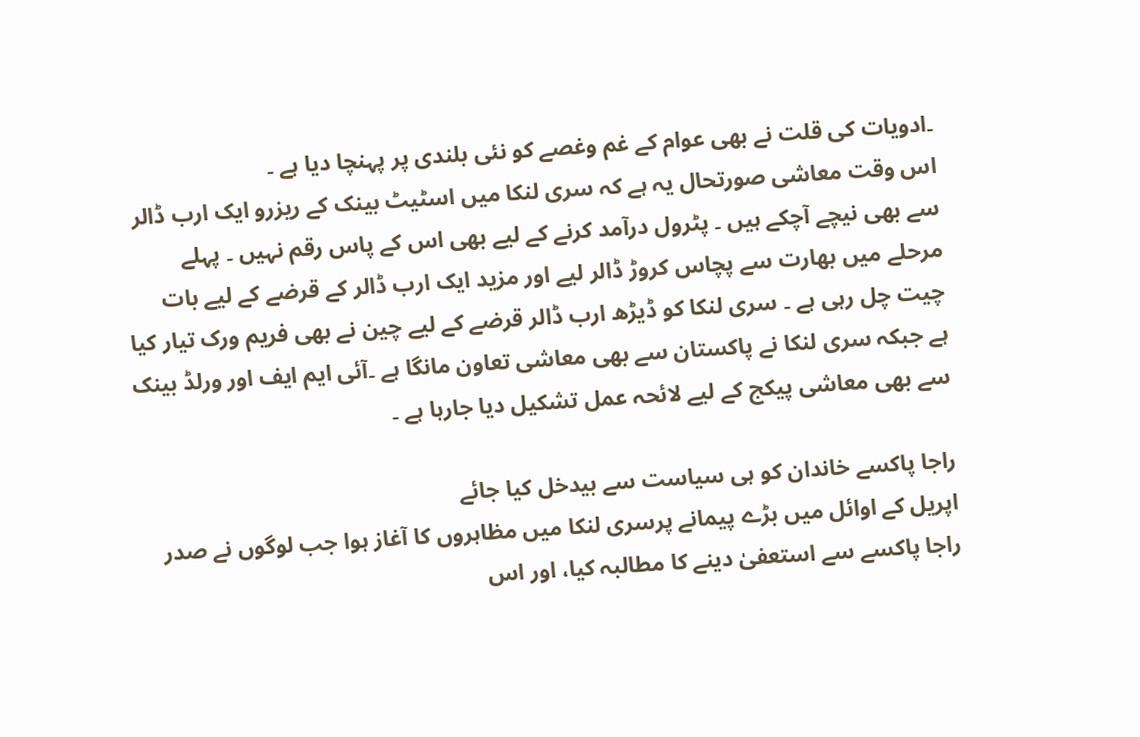۔ادویات کی قلت نے بھی عوام کے غم وغصے کو نئی بلندی پر پہنچا دیا ہے ۔
اس وقت معاشی صورتحال یہ ہے کہ سری لنکا میں اسٹیٹ بینک کے ریزرو ایک ارب ڈالر سے بھی نیچے آچکے ہیں ۔ پٹرول درآمد کرنے کے لیے بھی اس کے پاس رقم نہیں ۔ پہلے مرحلے میں بھارت سے پچاس کروڑ ڈالر لیے اور مزید ایک ارب ڈالر کے قرضے کے لیے بات چیت چل رہی ہے ۔ سری لنکا کو ڈیڑھ ارب ڈالر قرضے کے لیے چین نے بھی فریم ورک تیار کیا ہے جبکہ سری لنکا نے پاکستان سے بھی معاشی تعاون مانگا ہے ۔آئی ایم ایف اور ورلڈ بینک سے بھی معاشی پیکج کے لیے لائحہ عمل تشکیل دیا جارہا ہے ۔

راجا پاکسے خاندان کو ہی سیاست سے بیدخل کیا جائے
اپریل کے اوائل میں بڑے پیمانے پرسری لنکا میں مظاہروں کا آغاز ہوا جب لوگوں نے صدر راجا پاکسے سے استعفیٰ دینے کا مطالبہ کیا، اور اس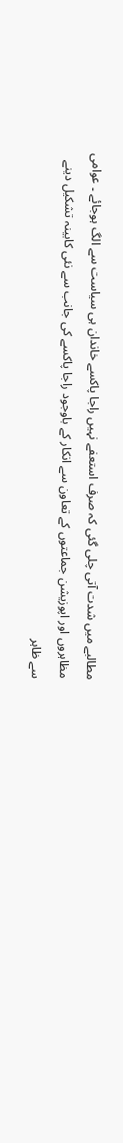مطالبے میں شدت آتی چلی گئی کہ صرف استعفے نہیں راجا پاکسے خاندان ہی سیاست سے الگ ہوجائے ۔ عوامی مظاہروں اور اپوزیشن جماعتوں کے تعاون سے انکار کے باوجود راجا پاکسے کی جانب سے نئی کابینہ تشکیل دینے سے ظاہر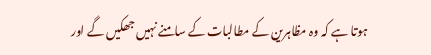ہوتا ہے کہ وہ مظاہرین کے مطالبات کے سامنے نہیں جھکیں گے اور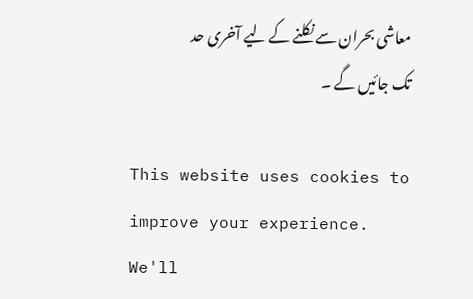معاشی بحران سے نکلنے کے لیے آخری حد تک جائیں گے ۔

This website uses cookies to improve your experience. We'll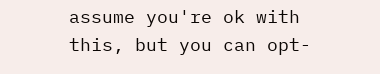assume you're ok with this, but you can opt-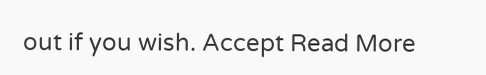out if you wish. Accept Read More